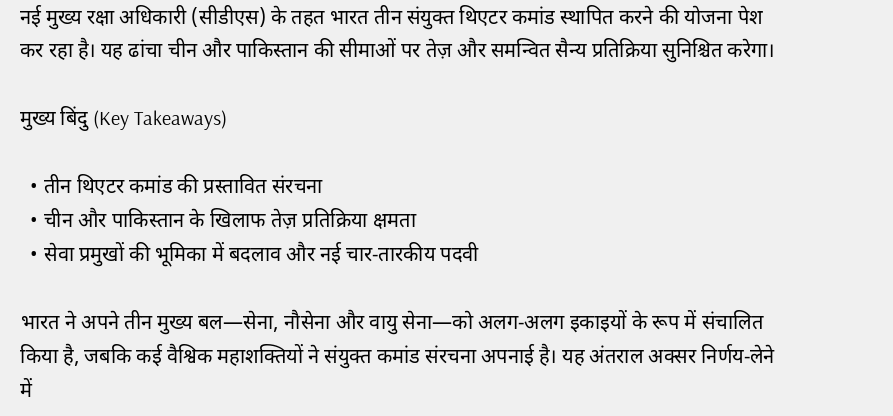नई मुख्य रक्षा अधिकारी (सीडीएस) के तहत भारत तीन संयुक्त थिएटर कमांड स्थापित करने की योजना पेश कर रहा है। यह ढांचा चीन और पाकिस्तान की सीमाओं पर तेज़ और समन्वित सैन्य प्रतिक्रिया सुनिश्चित करेगा।

मुख्य बिंदु (Key Takeaways)

  • तीन थिएटर कमांड की प्रस्तावित संरचना
  • चीन और पाकिस्तान के खिलाफ तेज़ प्रतिक्रिया क्षमता
  • सेवा प्रमुखों की भूमिका में बदलाव और नई चार‑तारकीय पदवी

भारत ने अपने तीन मुख्य बल—सेना, नौसेना और वायु सेना—को अलग‑अलग इकाइयों के रूप में संचालित किया है, जबकि कई वैश्विक महाशक्तियों ने संयुक्त कमांड संरचना अपनाई है। यह अंतराल अक्सर निर्णय‑लेने में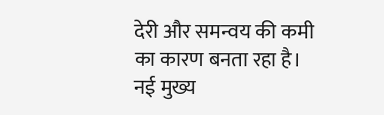देरी और समन्वय की कमी का कारण बनता रहा है। नई मुख्य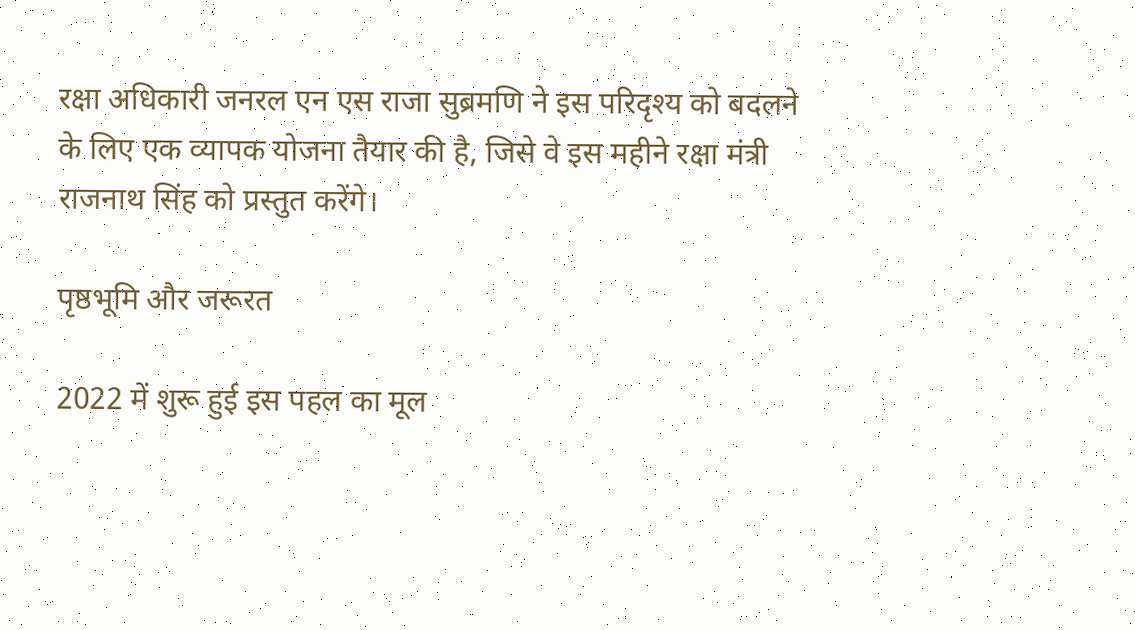रक्षा अधिकारी जनरल एन एस राजा सुब्रमणि ने इस परिदृश्य को बदलने के लिए एक व्यापक योजना तैयार की है, जिसे वे इस महीने रक्षा मंत्री राजनाथ सिंह को प्रस्तुत करेंगे।

पृष्ठभूमि और जरूरत

2022 में शुरू हुई इस पहल का मूल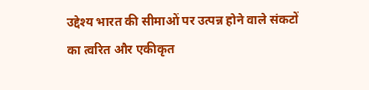उद्देश्य भारत की सीमाओं पर उत्पन्न होने वाले संकटों का त्वरित और एकीकृत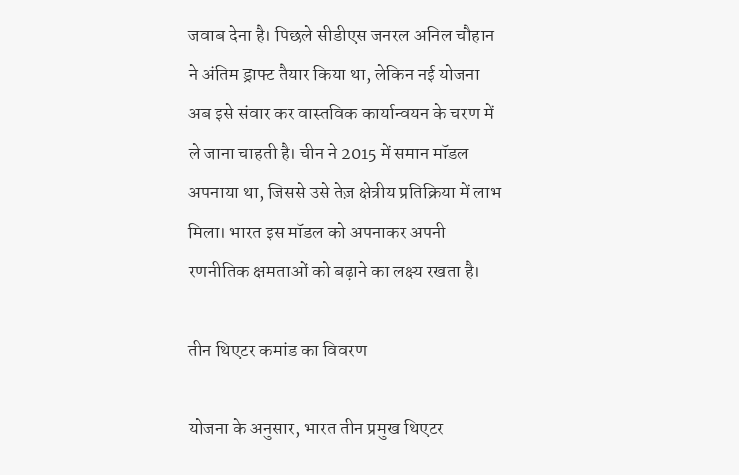जवाब देना है। पिछले सीडीएस जनरल अनिल चौहान ने अंतिम ड्राफ्ट तैयार किया था, लेकिन नई योजना अब इसे संवार कर वास्तविक कार्यान्वयन के चरण में ले जाना चाहती है। चीन ने 2015 में समान मॉडल अपनाया था, जिससे उसे तेज़ क्षेत्रीय प्रतिक्रिया में लाभ मिला। भारत इस मॉडल को अपनाकर अपनी रणनीतिक क्षमताओं को बढ़ाने का लक्ष्य रखता है।

तीन थिएटर कमांड का विवरण

योजना के अनुसार, भारत तीन प्रमुख थिएटर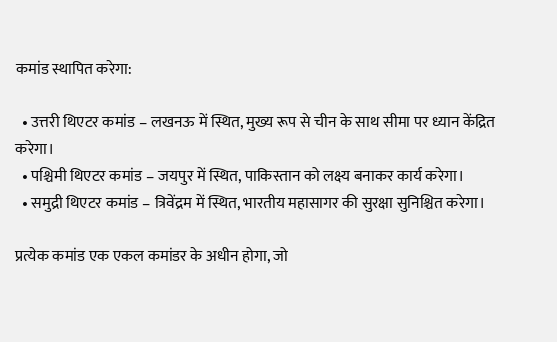कमांड स्थापित करेगा:

  • उत्तरी थिएटर कमांड – लखनऊ में स्थित, मुख्य रूप से चीन के साथ सीमा पर ध्यान केंद्रित करेगा।
  • पश्चिमी थिएटर कमांड – जयपुर में स्थित, पाकिस्तान को लक्ष्य बनाकर कार्य करेगा।
  • समुद्री थिएटर कमांड – त्रिवेंद्रम में स्थित, भारतीय महासागर की सुरक्षा सुनिश्चित करेगा।

प्रत्येक कमांड एक एकल कमांडर के अधीन होगा, जो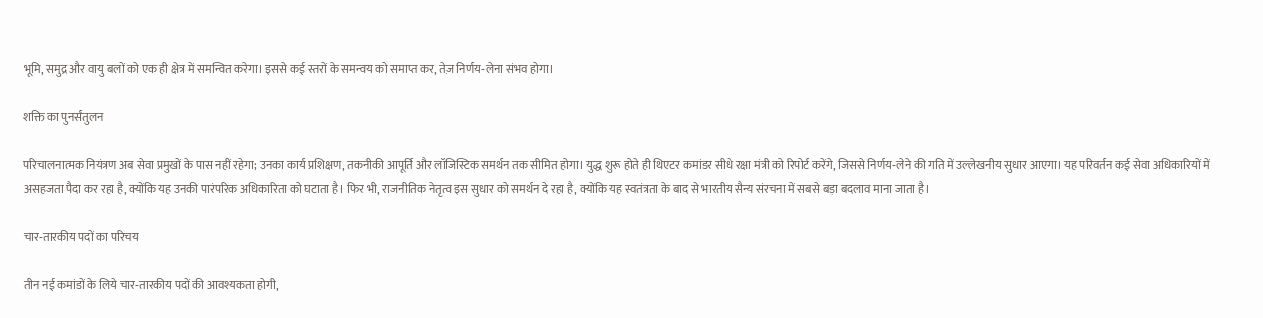भूमि, समुद्र और वायु बलों को एक ही क्षेत्र में समन्वित करेगा। इससे कई स्तरों के समन्वय को समाप्त कर, तेज़ निर्णय‑लेना संभव होगा।

शक्ति का पुनर्संतुलन

परिचालनात्मक नियंत्रण अब सेवा प्रमुखों के पास नहीं रहेगा; उनका कार्य प्रशिक्षण, तकनीकी आपूर्ति और लॉजिस्टिक समर्थन तक सीमित होगा। युद्ध शुरू होते ही थिएटर कमांडर सीधे रक्षा मंत्री को रिपोर्ट करेंगे, जिससे निर्णय‑लेने की गति में उल्लेखनीय सुधार आएगा। यह परिवर्तन कई सेवा अधिकारियों में असहजता पैदा कर रहा है, क्योंकि यह उनकी पारंपरिक अधिकारिता को घटाता है। फिर भी, राजनीतिक नेतृत्व इस सुधार को समर्थन दे रहा है, क्योंकि यह स्वतंत्रता के बाद से भारतीय सैन्य संरचना में सबसे बड़ा बदलाव माना जाता है।

चार‑तारकीय पदों का परिचय

तीन नई कमांडों के लिये चार‑तारकीय पदों की आवश्यकता होगी,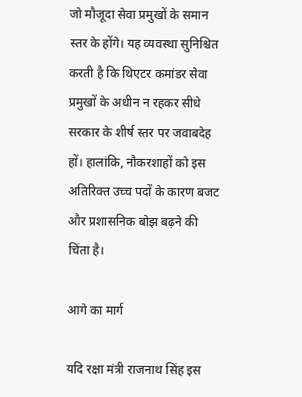जो मौजूदा सेवा प्रमुखों के समान स्तर के होंगे। यह व्यवस्था सुनिश्चित करती है कि थिएटर कमांडर सेवा प्रमुखों के अधीन न रहकर सीधे सरकार के शीर्ष स्तर पर जवाबदेह हों। हालांकि, नौकरशाहों को इस अतिरिक्त उच्च पदों के कारण बजट और प्रशासनिक बोझ बढ़ने की चिंता है।

आगे का मार्ग

यदि रक्षा मंत्री राजनाथ सिंह इस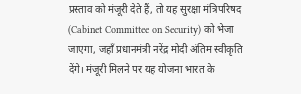प्रस्ताव को मंजूरी देते हैं, तो यह सुरक्षा मंत्रिपरिषद (Cabinet Committee on Security) को भेजा जाएगा, जहाँ प्रधानमंत्री नरेंद्र मोदी अंतिम स्वीकृति देंगे। मंजूरी मिलने पर यह योजना भारत के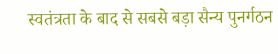स्वतंत्रता के बाद से सबसे बड़ा सैन्य पुनर्गठन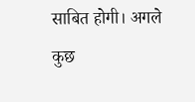साबित होगी। अगले कुछ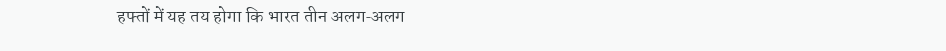हफ्तों में यह तय होगा कि भारत तीन अलग‑अलग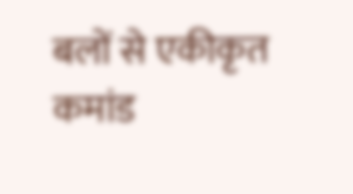बलों से एकीकृत कमांड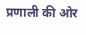प्रणाली की ओर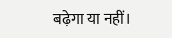बढ़ेगा या नहीं।